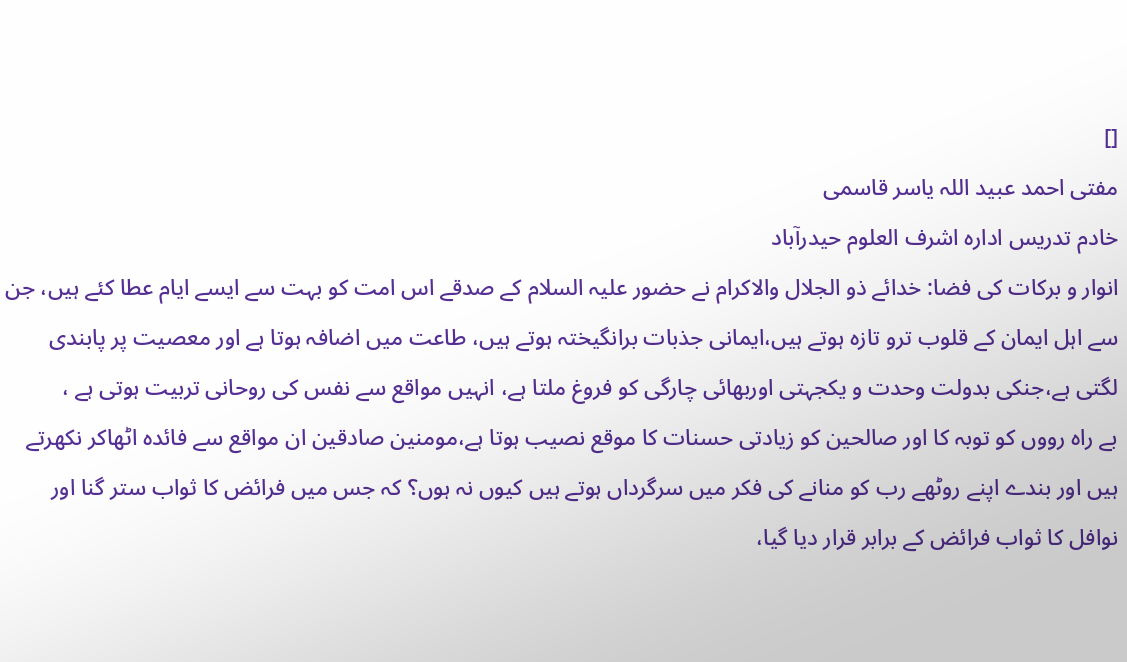[]
مفتی احمد عبید اللہ یاسر قاسمی
خادم تدریس ادارہ اشرف العلوم حیدرآباد
انوار و برکات کی فضا: خدائے ذو الجلال والاكرام نے حضور علیہ السلام کے صدقے اس امت کو بہت سے ایسے ایام عطا کئے ہیں، جن سے اہل ایمان کے قلوب ترو تازہ ہوتے ہیں،ایمانی جذبات برانگیختہ ہوتے ہیں، طاعت میں اضافہ ہوتا ہے اور معصیت پر پابندی لگتی ہے،جنکی بدولت وحدت و یکجہتی اوربھائی چارگی کو فروغ ملتا ہے، انہیں مواقع سے نفس کی روحانی تربیت ہوتی ہے ،
بے راہ رووں کو توبہ کا اور صالحین کو زیادتی حسنات کا موقع نصیب ہوتا ہے،مومنین صادقین ان مواقع سے فائدہ اٹھاکر نکھرتے ہیں اور بندے اپنے روٹھے رب کو منانے کی فکر میں سرگرداں ہوتے ہیں کیوں نہ ہوں؟ کہ جس میں فرائض کا ثواب ستر گنا اور نوافل کا ثواب فرائض کے برابر قرار دیا گیا،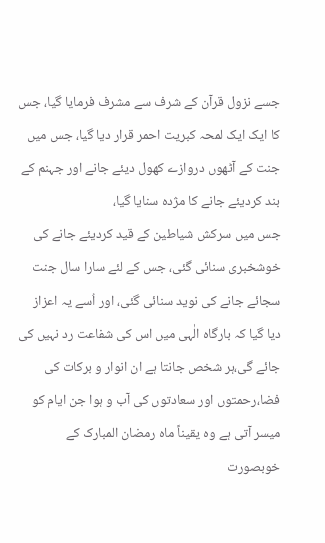جسے نزول قرآن کے شرف سے مشرف فرمایا گیا، جس کا ایک ایک لمحہ کبریت احمر قرار دیا گیا، جس میں جنت کے آٹھوں دروازے کھول دیئے جانے اور جہنم کے بند کردیئے جانے کا مژدہ سنایا گیا،
جس میں سرکش شیاطین کے قید کردیئے جانے کی خوشخبری سنائی گئی، جس کے لئے سارا سال جنت سجائے جانے کی نوید سنائی گئی، اور اُسے یہ اعزاز دیا گیا کہ بارگاہ الٰہی میں اس کی شفاعت رد نہیں کی جائے گی،ہر شخص جانتا ہے ان انوار و برکات کی فضا،رحمتوں اور سعادتوں کی آب و ہوا جن ایام کو میسر آتی ہے وہ یقیناً ماہ رمضان المبارک کے خوبصورت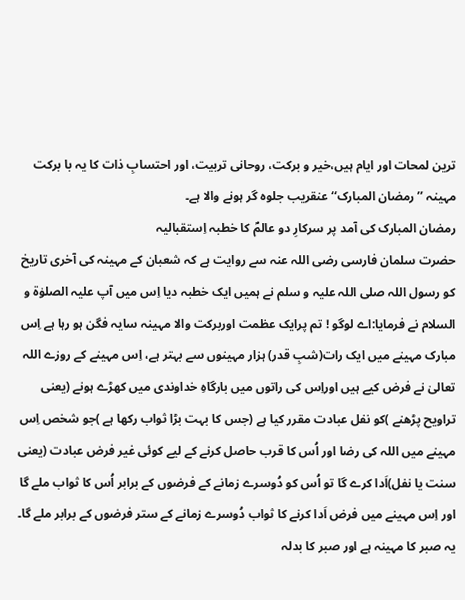ترین لمحات اور ایام ہیں،خیر و برکت، روحانی تربیت، اور احتسابِ ذات کا یہ با برکت مہینہ ’’رمضان المبارک‘‘ عنقریب جلوہ گر ہونے والا ہے۔
رمضان المبارک کی آمد پر سرکارِ دو عالمؐ کا خطبہ اِستقبالیہ
حضرت سلمان فارسی رضی اللہ عنہ سے روایت ہے کہ شعبان کے مہینہ کی آخری تاریخ کو رسول اللہ صلی اللہ علیہ و سلم نے ہمیں ایک خطبہ دیا اِس میں آپ علیہ الصلوٰۃ و السلام نے فرمایا:اے لوگو ! تم پرایک عظمت اوربرکت والا مہینہ سایہ فگن ہو رہا ہے اِس مبارک مہینے میں ایک رات(شبِ قدر) ہزار مہینوں سے بہتر ہے، اِس مہینے کے روزے اللہ تعالیٰ نے فرض کیے ہیں اوراِس کی راتوں میں بارگاہِ خداوندی میں کھڑے ہونے (یعنی تراویح پڑھنے )کو نفل عبادت مقرر کیا ہے (جس کا بہت بڑا ثواب رکھا ہے )جو شخص اِس مہینے میں اللہ کی رضا اور اُس کا قرب حاصل کرنے کے لیے کوئی غیر فرض عبادت (یعنی سنت یا نفل)اَدا کرے گا تو اُس کو دُوسرے زمانے کے فرضوں کے برابر اُس کا ثواب ملے گا اور اِس مہینے میں فرض اَدا کرنے کا ثواب دُوسرے زمانے کے ستر فرضوں کے برابر ملے گا۔
یہ صبر کا مہینہ ہے اور صبر کا بدلہ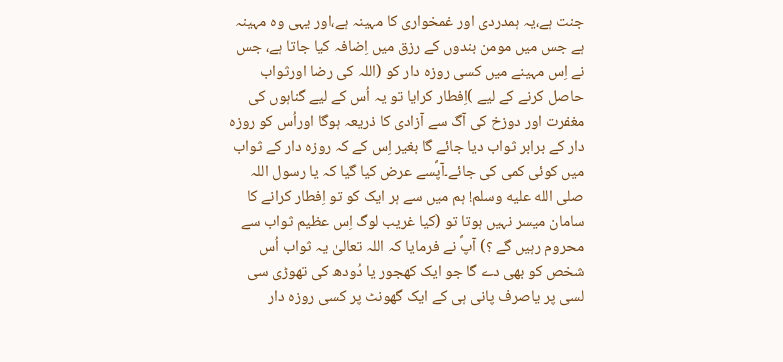جنت ہے،یہ ہمدردی اور غمخواری کا مہینہ ہے،اور یہی وہ مہینہ ہے جس میں مومن بندوں کے رزق میں اِضافہ کیا جاتا ہے، جس نے اِس مہینے میں کسی روزہ دار کو (اللہ کی رضا اورثواب حاصل کرنے کے لیے )اِفطار کرایا تو یہ اُس کے لیے گناہوں کی مغفرت اور دوزخ کی آگ سے آزادی کا ذریعہ ہوگا اوراُس کو روزہ دار کے برابر ثواب دیا جائے گا بغیر اِس کے کہ روزہ دار کے ثواب میں کوئی کمی کی جائے۔آپؐسے عرض کیا گیا کہ یا رسول اللہ صلى الله عليه وسلم! ہم میں سے ہر ایک کو تو اِفطار کرانے کا سامان میسر نہیں ہوتا تو (کیا غریب لوگ اِس عظیم ثواب سے محروم رہیں گے ؟) آپؐ نے فرمایا کہ اللہ تعالیٰ یہ ثواب اُس شخص کو بھی دے گا جو ایک کھجور یا دُودھ کی تھوڑی سی لسی پر یاصرف پانی ہی کے ایک گھونٹ پر کسی روزہ دار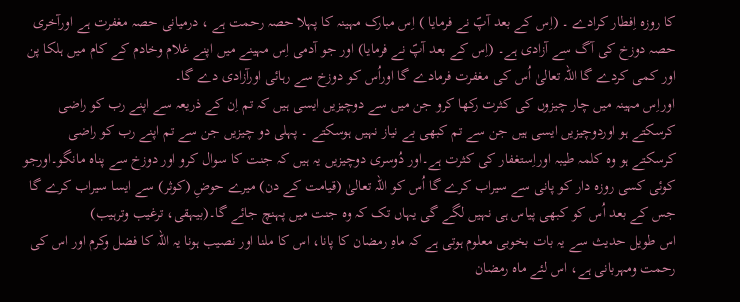کا روزہ اِفطار کرادے ۔ (اِس کے بعد آپؐ نے فرمایا ) اِس مبارک مہینہ کا پہلا حصہ رحمت ہے ، درمیانی حصہ مغفرت ہے اورآخری حصہ دوزخ کی آگ سے آزادی ہے۔ (اِس کے بعد آپؐ نے فرمایا) اور جو آدمی اِس مہینے میں اپنے غلام وخادم کے کام میں ہلکا پن اور کمی کردے گا اللہ تعالیٰ اُس کی مغفرت فرمادے گا اوراُس کو دوزخ سے رہائی اورآزادی دے گا۔
اوراِس مہینہ میں چار چیزوں کی کثرت رکھا کرو جن میں سے دوچیزیں ایسی ہیں کہ تم اِن کے ذریعہ سے اپنے رب کو راضی کرسکتے ہو اوردوچیزیں ایسی ہیں جن سے تم کبھی بے نیاز نہیں ہوسکتے ۔ پہلی دو چیزیں جن سے تم اپنے رب کو راضی کرسکتے ہو وہ کلمہ طیبہ اوراِستغفار کی کثرت ہے۔اور دُوسری دوچیزیں یہ ہیں کہ جنت کا سوال کرو اور دوزخ سے پناہ مانگو۔اورجو کوئی کسی روزہ دار کو پانی سے سیراب کرے گا اُس کو اللہ تعالیٰ (قیامت کے دن) میرے حوضِ (کوثر) سے ایسا سیراب کرے گا جس کے بعد اُس کو کبھی پیاس ہی نہیں لگے گی یہاں تک کہ وہ جنت میں پہنچ جائے گا۔(بیہقی، ترغیب وترہیب)
اس طویل حدیث سے یہ بات بخوبی معلوم ہوتی ہے کہ ماہِ رمضان کا پانا، اس کا ملنا اور نصیب ہونا یہ اللہ کا فضل وکرم اور اس کی رحمت ومہربانی ہے، اس لئے ماہ رمضان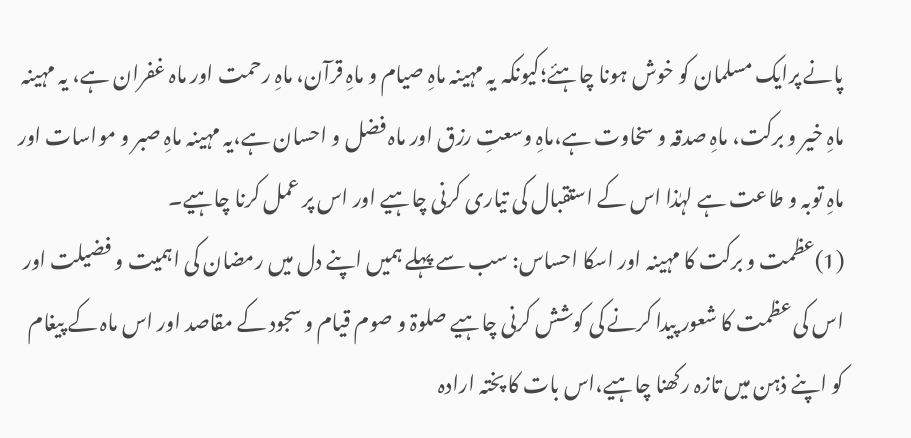پانے پرایک مسلمان کو خوش ہونا چاہئے؛کیونکہ یہ مہینہ ماہِ صیام و ماہِ قرآن، ماہِ رحمت اور ماہ غفران ہے، یہ مہینہ ماہِ خیر و برکت، ماہِ صدقہ و سخاوت ہے،ماہِ وسعتِ رزق اور ماہ فضل و احسان ہے،یہ مہینہ ماہِ صبر و مواسات اور ماہِ توبہ و طاعت ہے لہٰذا اس کے استقبال کی تیاری کرنی چاہیے اور اس پر عمل کرنا چاہیے۔
(1)عظمت و برکت کا مہینہ اور اسکا احساس: سب سے پہلے ہمیں اپنے دل میں رمضان کی اہمیت و فضیلت اور اس کی عظمت کا شعور پیدا کرنے کی کوشش کرنی چاہیے صلوۃ و صوم قیام و سجود کے مقاصد اور اس ماہ کے پیغام کو اپنے ذہن میں تازہ رکھنا چاہیے،اس بات کا پختہ ارادہ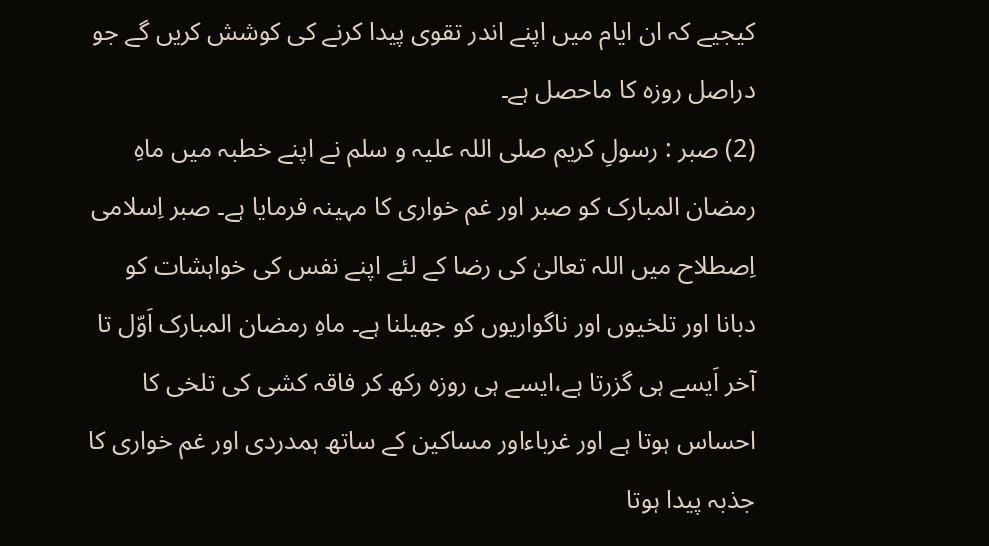کیجیے کہ ان ایام میں اپنے اندر تقوی پیدا کرنے کی کوشش کریں گے جو دراصل روزہ کا ماحصل ہے۔
(2) صبر : رسولِ کریم صلی اللہ علیہ و سلم نے اپنے خطبہ میں ماہِ رمضان المبارک کو صبر اور غم خواری کا مہینہ فرمایا ہے۔ صبر اِسلامی اِصطلاح میں اللہ تعالیٰ کی رضا کے لئے اپنے نفس کی خواہشات کو دبانا اور تلخیوں اور ناگواریوں کو جھیلنا ہے۔ ماہِ رمضان المبارک اَوّل تا آخر اَیسے ہی گزرتا ہے،ایسے ہی روزہ رکھ کر فاقہ کشی کی تلخی کا احساس ہوتا ہے اور غرباءاور مساکین کے ساتھ ہمدردی اور غم خواری کا جذبہ پیدا ہوتا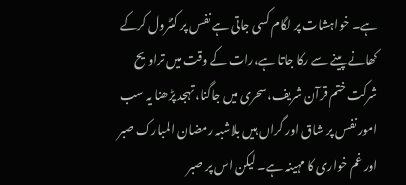ہے۔ خواہشات پر لگام کسی جاتی ہے نفس پر کنٹرول کرکے کھانے پینے سے رکا جاتا ہے،رات کے وقت میں تراویح شرکت ختم قرآن شریف،سحری میں جاگنا، تہجد پڑھنا یہ سب امور نفس پر شاق اور گراں ہیں بلاشبہ رمضان المبارک صبر اور غم خواری کا مہینہ ہے۔ لیکن اس پر صبر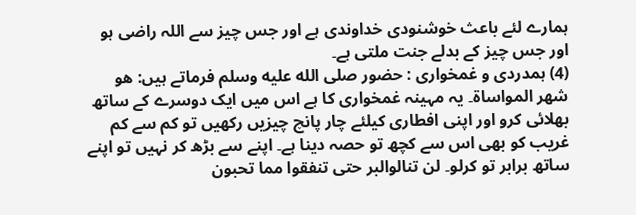ہمارے لئے باعث خوشنودی خداوندی ہے اور جس چیز سے اللہ راضی ہو اور جس چیز کے بدلے جنت ملتی ہے۔
(4) ہمدردی و غمخواری : حضور صلى الله عليه وسلم فرماتے ہیں: ھو شھر المواساۃ۔ یہ مہینہ غمخواری کا ہے اس میں ایک دوسرے کے ساتھ بھلائی کرو اور اپنی افطاری کیلئے چار پانچ چیزیں رکھیں تو کم سے کم غریب کو بھی اس سے کچھ تو حصہ دینا ہے۔ اپنے سے بڑھ کر نہیں تو اپنے ساتھ برابر تو کرلو۔ لن تنالوالبر حتی تنفقوا مما تحبون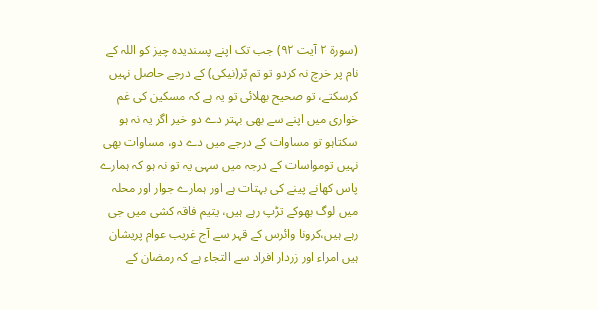(سورۃ ۲ آیت ۹۲) جب تک اپنے پسندیدہ چیز کو اللہ کے نام پر خرچ نہ کردو تو تم بّر(نیکی) کے درجے حاصل نہیں کرسکتے، تو صحیح بھلائی تو یہ ہے کہ مسکین کی غم خواری میں اپنے سے بھی بہتر دے دو خیر اگر یہ نہ ہو سکتاہو تو مساوات کے درجے میں دے دو، مساوات بھی نہیں تومواسات کے درجہ میں سہی یہ تو نہ ہو کہ ہمارے پاس کھانے پینے کی بہتات ہے اور ہمارے جوار اور محلہ میں لوگ بھوکے تڑپ رہے ہیں، یتیم فاقہ کشی میں جی رہے ہیں،کرونا وائرس کے قہر سے آج غریب عوام پریشان ہیں امراء اور زردار افراد سے التجاء ہے کہ رمضان کے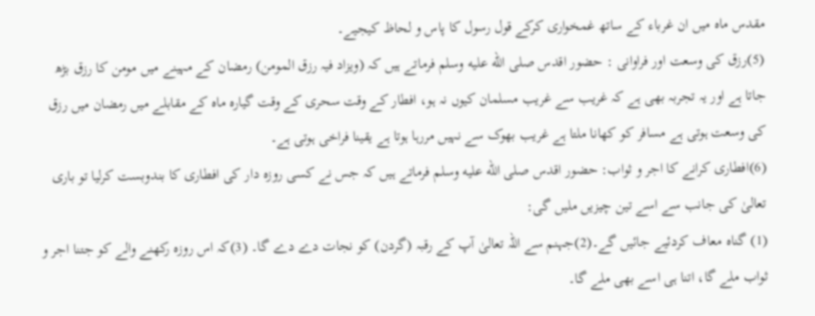مقدس ماہ میں ان غرباء کے ساتھ غمخواری کرکے قول رسول کا پاس و لحاظ کیجیے۔
(5)رزق کی وسعت اور فراوانی : حضور اقدس صلى الله عليه وسلم فرماتے ہیں کہ (ویزاد فیہ رزق المومن) رمضان کے مہینے میں مومن کا رزق بڑھ جاتا ہے اور یہ تجربہ بھی ہے کہ غریب سے غریب مسلمان کیوں نہ ہو، افطار کے وقت سحری کے وقت گیارہ ماہ کے مقابلے میں رمضان میں رزق کی وسعت ہوتی ہے مسافر کو کھانا ملتا ہے غریب بھوک سے نہیں مررہا ہوتا ہے یقینا فراخی ہوتی ہے۔
(6)افطاری کرانے کا اجر و ثواب: حضور اقدس صلى الله عليه وسلم فرماتے ہیں کہ جس نے کسی روزہ دار کی افطاری کا بندوبست کرلیا تو باری تعالیٰ کی جانب سے اسے تین چیزیں ملیں گی:
(1) گناہ معاف کردئیے جائیں گے۔(2)جہنم سے اللہ تعالیٰ آپ کے رقبہ (گردن) کو نجات دے دے گا۔ (3)کہ اس روزہ رکھنے والے کو جتنا اجر و ثواب ملے گا، اتنا ہی اسے بھی ملے گا۔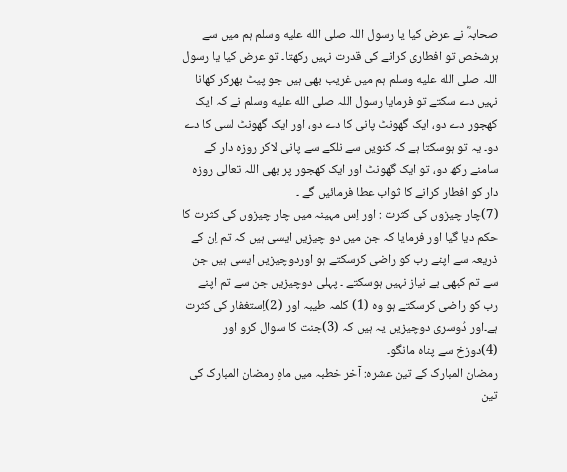صحابہؓ نے عرض کیا یا رسول اللہ صلى الله عليه وسلم ہم میں سے ہرشخص تو افطاری کرانے کی قدرت نہیں رکھتا۔ تو عرض کیا یا رسول اللہ صلى الله عليه وسلم ہم میں غریب بھی ہیں جو پیٹ بھرکر کھانا نہیں دے سکتے تو فرمایا رسول اللہ صلى الله عليه وسلم نے کہ ایک کھجور دے دو، ایک گھونٹ پانی کا دے دو، اور ایک گھونٹ لسی کا دے دو۔ یہ تو ہوسکتا ہے کہ کنویں سے نلکے سے پانی لاکر روزہ دار کے سامنے رکھ دو، تو ایک گھونٹ اور ایک کھجور پر بھی اللہ تعالی روزہ دار کو افطار کرانے کا ثواب عطا فرمائیں گے ۔
(7)چار چیزوں کی کثرت : اور اِس مہینہ میں چار چیزوں کی کثرت کا حکم دیا گیا اور فرمایا کہ جن میں دو چیزیں ایسی ہیں کہ تم اِن کے ذریعہ سے اپنے رب کو راضی کرسکتے ہو اوردوچیزیں ایسی ہیں جن سے تم کبھی بے نیاز نہیں ہوسکتے ۔ پہلی دوچیزیں جن سے تم اپنے رب کو راضی کرسکتے ہو وہ (1) کلمہ طیبہ اور (2)اِستغفار کی کثرت ہے۔اور دُوسری دوچیزیں یہ ہیں کہ (3)جنت کا سوال کرو اور (4)دوزخ سے پناہ مانگو۔
رمضان المبارک کے تین عشرہ: آخر خطبہ میں ماہِ رمضان المبارک کی تین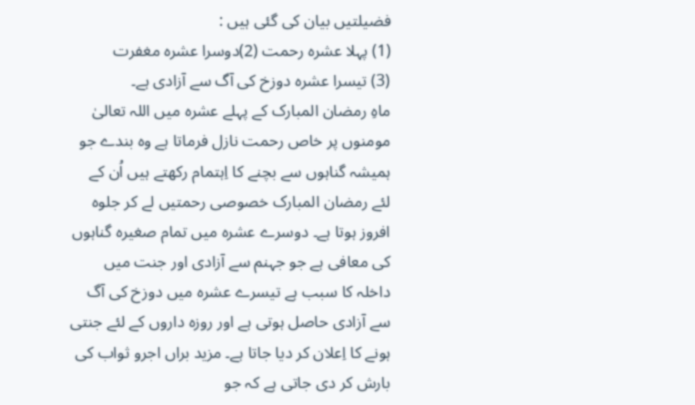فضیلتیں بیان کی گئی ہیں :
(1) پہلا عشرہ رحمت (2)دوسرا عشرہ مغفرت
(3) تیسرا عشرہ دوزخ کی آگ سے آزادی ہے۔
ماہِ رمضان المبارک کے پہلے عشرہ میں اللہ تعالیٰ مومنوں پر خاص رحمت نازل فرماتا ہے وہ بندے جو ہمیشہ گناہوں سے بچنے کا اِہتمام رکھتے ہیں اُن کے لئے رمضان المبارک خصوصی رحمتیں لے کر جلوہ افروز ہوتا ہے۔ دوسرے عشرہ میں تمام صغیرہ گناہوں کی معافی ہے جو جہنم سے آزادی اور جنت میں داخلہ کا سبب ہے تیسرے عشرہ میں دوزخ کی آگ سے آزادی حاصل ہوتی ہے اور روزہ داروں کے لئے جنتی ہونے کا اِعلان کر دیا جاتا ہے۔ مزید براں اجرو ثواب کی بارش کر دی جاتی ہے کہ جو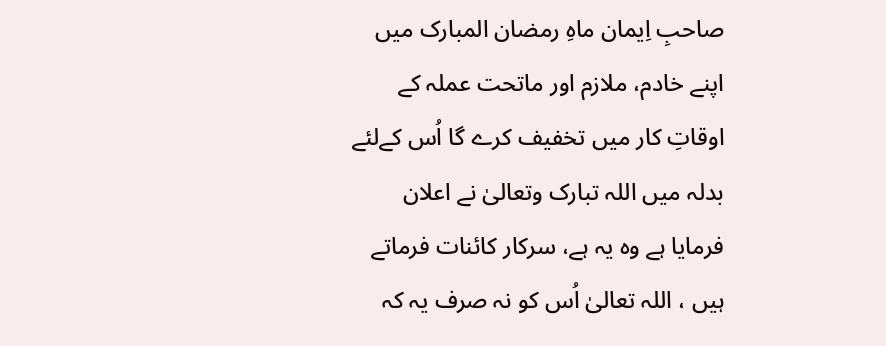صاحبِ اِیمان ماہِ رمضان المبارک میں اپنے خادم، ملازم اور ماتحت عملہ کے اوقاتِ کار میں تخفیف کرے گا اُس کےلئے بدلہ میں اللہ تبارک وتعالیٰ نے اعلان فرمایا ہے وہ یہ ہے، سرکار کائنات فرماتے ہیں ، اللہ تعالیٰ اُس کو نہ صرف یہ کہ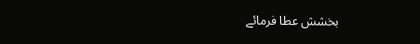بخشش عطا فرمائے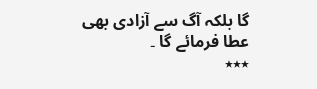گا بلکہ آگ سے آزادی بھی عطا فرمائے گا ۔
٭٭٭